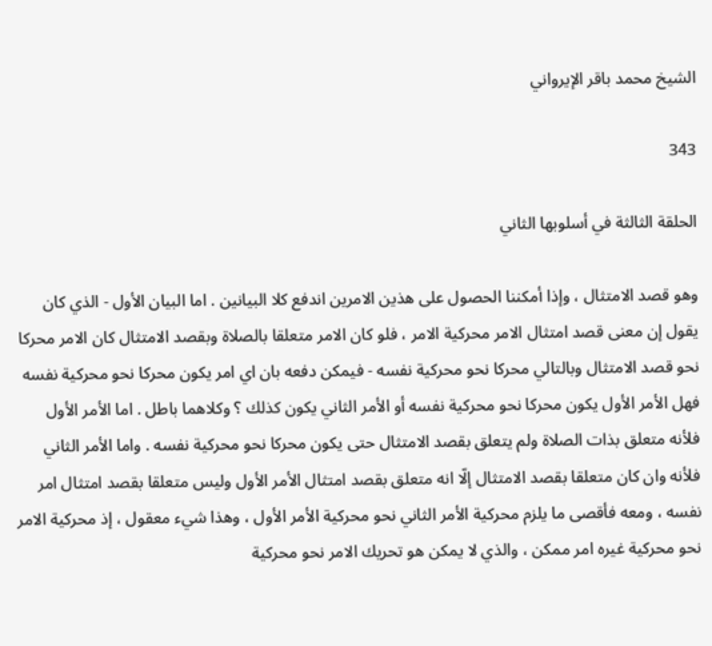الشيخ محمد باقر الإيرواني

343

الحلقة الثالثة في أسلوبها الثاني

وهو قصد الامتثال ، وإذا أمكننا الحصول على هذين الامرين اندفع كلا البيانين . اما البيان الأول - الذي كان يقول إن معنى قصد امتثال الامر محركية الامر ، فلو كان الامر متعلقا بالصلاة وبقصد الامتثال كان الامر محركا نحو قصد الامتثال وبالتالي محركا نحو محركية نفسه - فيمكن دفعه بان اي امر يكون محركا نحو محركية نفسه فهل الأمر الأول يكون محركا نحو محركية نفسه أو الأمر الثاني يكون كذلك ؟ وكلاهما باطل . اما الأمر الأول فلأنه متعلق بذات الصلاة ولم يتعلق بقصد الامتثال حتى يكون محركا نحو محركية نفسه . واما الأمر الثاني فلأنه وان كان متعلقا بقصد الامتثال إلّا انه متعلق بقصد امتثال الأمر الأول وليس متعلقا بقصد امتثال امر نفسه ، ومعه فأقصى ما يلزم محركية الأمر الثاني نحو محركية الأمر الأول ، وهذا شيء معقول ، إذ محركية الامر نحو محركية غيره امر ممكن ، والذي لا يمكن هو تحريك الامر نحو محركية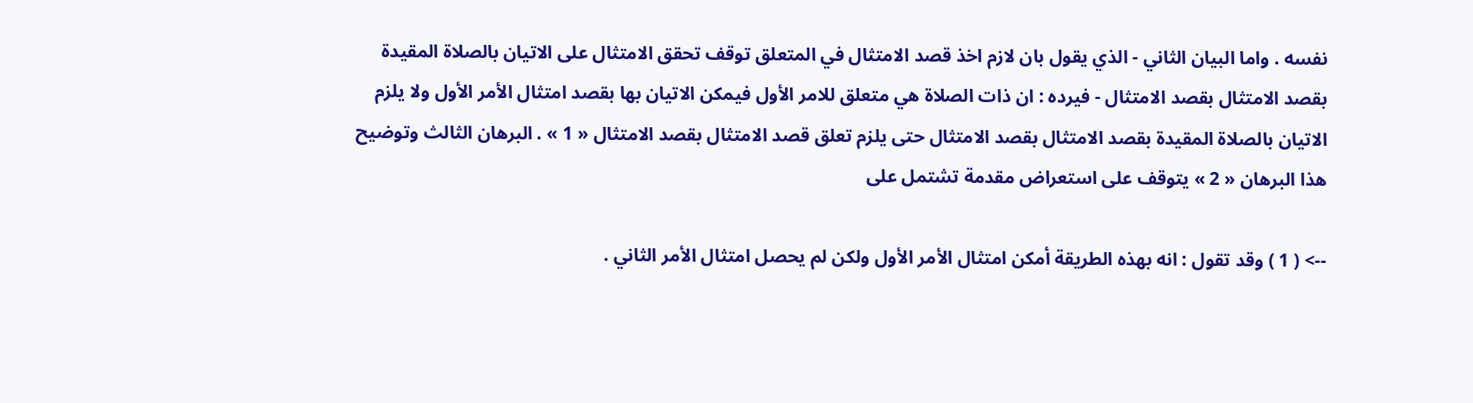نفسه . واما البيان الثاني - الذي يقول بان لازم اخذ قصد الامتثال في المتعلق توقف تحقق الامتثال على الاتيان بالصلاة المقيدة بقصد الامتثال بقصد الامتثال - فيرده : ان ذات الصلاة هي متعلق للامر الأول فيمكن الاتيان بها بقصد امتثال الأمر الأول ولا يلزم الاتيان بالصلاة المقيدة بقصد الامتثال بقصد الامتثال حتى يلزم تعلق قصد الامتثال بقصد الامتثال « 1 » . البرهان الثالث وتوضيح هذا البرهان « 2 » يتوقف على استعراض مقدمة تشتمل على

--> ( 1 ) وقد تقول : انه بهذه الطريقة أمكن امتثال الأمر الأول ولكن لم يحصل امتثال الأمر الثاني .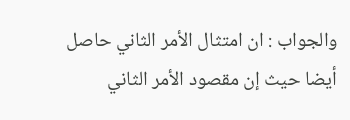والجواب : ان امتثال الأمر الثاني حاصل أيضا حيث إن مقصود الأمر الثاني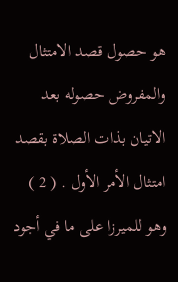هو حصول قصد الامتثال والمفروض حصوله بعد الاتيان بذات الصلاة بقصد امتثال الأمر الأول . ( 2 ) وهو للميرزا على ما في أجود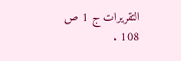التقريرات ج 1 ص 108 .